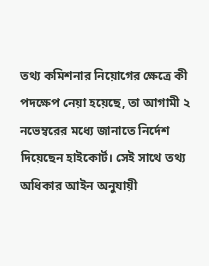তথ্য কমিশনার নিয়োগের ক্ষেত্রে কী পদক্ষেপ নেয়া হয়েছে, তা আগামী ২ নভেম্বরের মধ্যে জানাতে নির্দেশ দিয়েছেন হাইকোর্ট। সেই সাথে তথ্য অধিকার আইন অনুযায়ী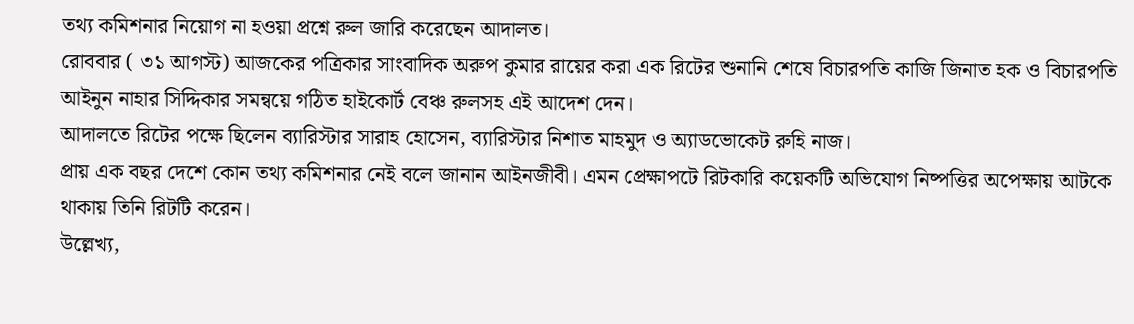তথ্য কমিশনার নিয়োগ না হওয়া প্রশ্নে রুল জারি করেছেন আদালত।
রোববার ( ৩১ আগস্ট) আজকের পত্রিকার সাংবাদিক অরুপ কুমার রায়ের করা এক রিটের শুনানি শেষে বিচারপতি কাজি জিনাত হক ও বিচারপতি আইনুন নাহার সিদ্দিকার সমন্বয়ে গঠিত হাইকোর্ট বেঞ্চ রুলসহ এই আদেশ দেন।
আদালতে রিটের পক্ষে ছিলেন ব্যারিস্টার সারাহ হোসেন, ব্যারিস্টার নিশাত মাহমুদ ও অ্যাডভোকেট রুহি নাজ।
প্রায় এক বছর দেশে কোন তথ্য কমিশনার নেই বলে জানান আইনজীবী। এমন প্রেক্ষাপটে রিটকারি কয়েকটি অভিযোগ নিষ্পত্তির অপেক্ষায় আটকে থাকায় তিনি রিটটি করেন।
উল্লেখ্য,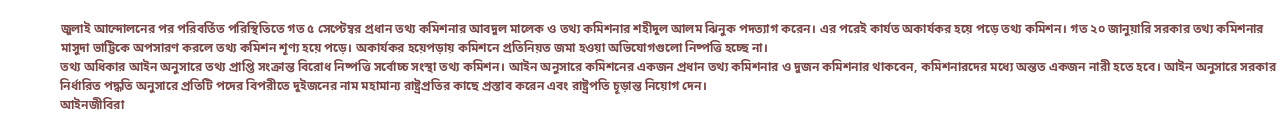জুলাই আন্দোলনের পর পরিবর্তিত পরিস্থিতিতে গত ৫ সেপ্টেম্বর প্রধান তথ্য কমিশনার আবদুল মালেক ও তথ্য কমিশনার শহীদুল আলম ঝিনুক পদত্যাগ করেন। এর পরেই কার্যত অকার্যকর হয়ে পড়ে তথ্য কমিশন। গত ২০ জানুয়ারি সরকার তথ্য কমিশনার মাসুদা ভাট্টিকে অপসারণ করলে তথ্য কমিশন শূণ্য হয়ে পড়ে। অকার্যকর হয়েপড়ায় কমিশনে প্রতিনিয়ত জমা হওয়া অভিযোগগুলো নিষ্পত্তি হচ্ছে না।
তথ্য অধিকার আইন অনুসারে তথ্য প্রাপ্তি সংক্রান্ত বিরোধ নিষ্পত্তি সর্বোচ্চ সংস্থা তথ্য কমিশন। আইন অনুসারে কমিশনের একজন প্রধান তথ্য কমিশনার ও দুজন কমিশনার থাকবেন, কমিশনারদের মধ্যে অন্তত একজন নারী হতে হবে। আইন অনুসারে সরকার নির্ধারিত পদ্ধতি অনুসারে প্রতিটি পদের বিপরীতে দুইজনের নাম মহামান্য রাষ্ট্রপ্রতির কাছে প্রস্তাব করেন এবং রাষ্ট্রপতি চূড়ান্ত নিয়োগ দেন।
আইনজীবিরা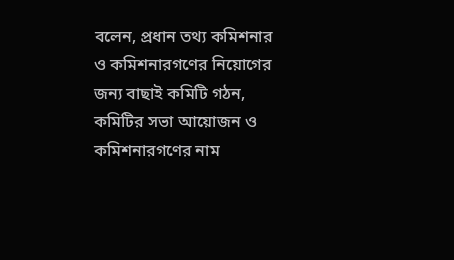বলেন, প্রধান তথ্য কমিশনার ও কমিশনারগণের নিয়োগের জন্য বাছাই কমিটি গঠন, কমিটির সভা আয়োজন ও কমিশনারগণের নাম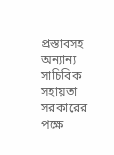প্রস্তাবসহ অন্যান্য সাচিবিক সহায়তা সরকারের পক্ষে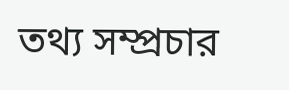তথ্য সম্প্রচার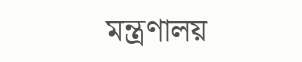মন্ত্রণালয়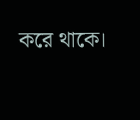করে থাকে।